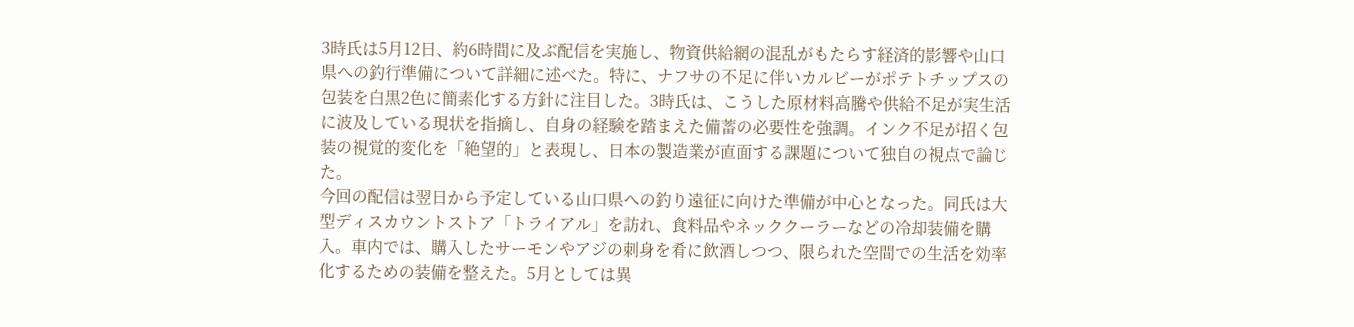3時氏は5月12日、約6時間に及ぶ配信を実施し、物資供給網の混乱がもたらす経済的影響や山口県への釣行準備について詳細に述べた。特に、ナフサの不足に伴いカルビーがポテトチップスの包装を白黒2色に簡素化する方針に注目した。3時氏は、こうした原材料高騰や供給不足が実生活に波及している現状を指摘し、自身の経験を踏まえた備蓄の必要性を強調。インク不足が招く包装の視覚的変化を「絶望的」と表現し、日本の製造業が直面する課題について独自の視点で論じた。
今回の配信は翌日から予定している山口県への釣り遠征に向けた準備が中心となった。同氏は大型ディスカウントストア「トライアル」を訪れ、食料品やネッククーラーなどの冷却装備を購入。車内では、購入したサーモンやアジの刺身を肴に飲酒しつつ、限られた空間での生活を効率化するための装備を整えた。5月としては異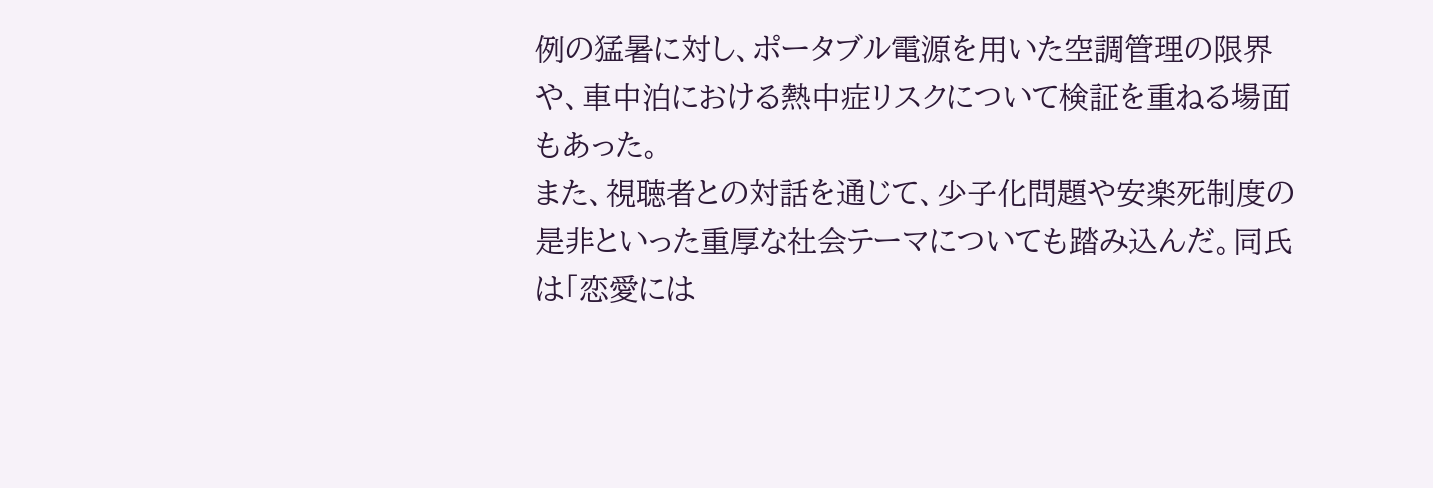例の猛暑に対し、ポータブル電源を用いた空調管理の限界や、車中泊における熱中症リスクについて検証を重ねる場面もあった。
また、視聴者との対話を通じて、少子化問題や安楽死制度の是非といった重厚な社会テーマについても踏み込んだ。同氏は「恋愛には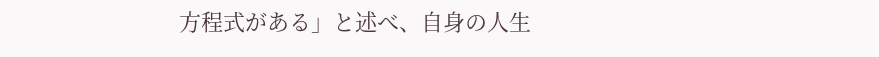方程式がある」と述べ、自身の人生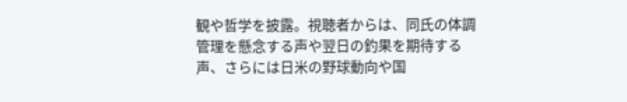観や哲学を披露。視聴者からは、同氏の体調管理を懸念する声や翌日の釣果を期待する声、さらには日米の野球動向や国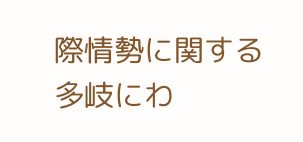際情勢に関する多岐にわ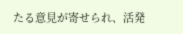たる意見が寄せられ、活発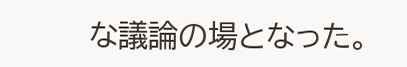な議論の場となった。